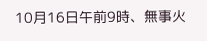10月16日午前9時、無事火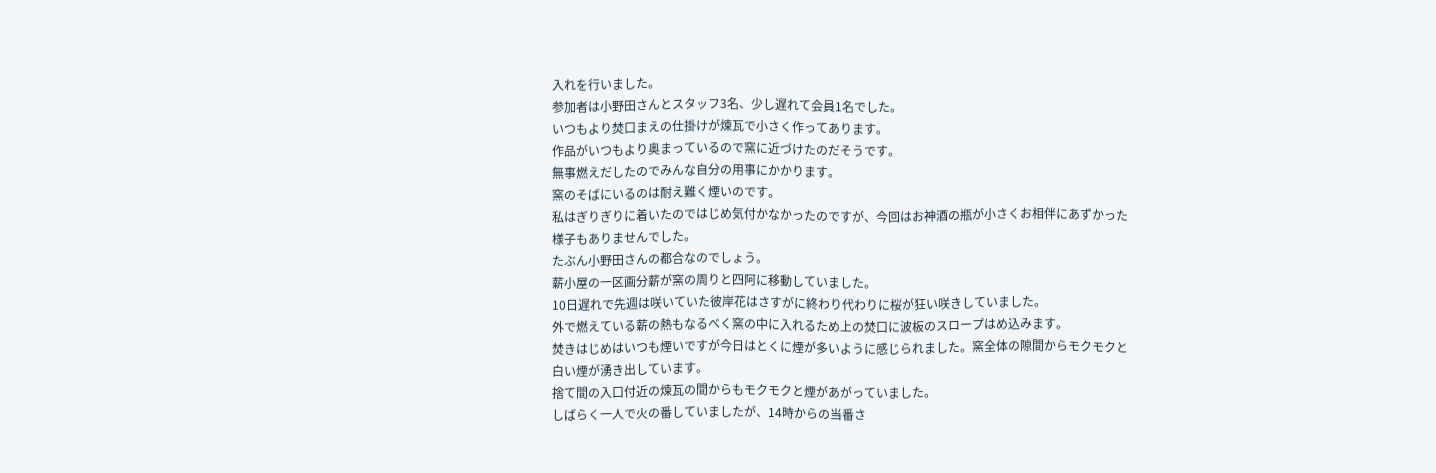入れを行いました。
参加者は小野田さんとスタッフ3名、少し遅れて会員1名でした。
いつもより焚口まえの仕掛けが煉瓦で小さく作ってあります。
作品がいつもより奥まっているので窯に近づけたのだそうです。
無事燃えだしたのでみんな自分の用事にかかります。
窯のそばにいるのは耐え難く煙いのです。
私はぎりぎりに着いたのではじめ気付かなかったのですが、今回はお神酒の瓶が小さくお相伴にあずかった様子もありませんでした。
たぶん小野田さんの都合なのでしょう。
薪小屋の一区画分薪が窯の周りと四阿に移動していました。
10日遅れで先週は咲いていた彼岸花はさすがに終わり代わりに桜が狂い咲きしていました。
外で燃えている薪の熱もなるべく窯の中に入れるため上の焚口に波板のスロープはめ込みます。
焚きはじめはいつも煙いですが今日はとくに煙が多いように感じられました。窯全体の隙間からモクモクと白い煙が湧き出しています。
捨て間の入口付近の煉瓦の間からもモクモクと煙があがっていました。
しばらく一人で火の番していましたが、14時からの当番さ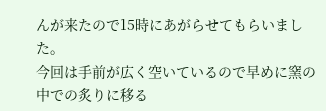んが来たので15時にあがらせてもらいました。
今回は手前が広く空いているので早めに窯の中での炙りに移る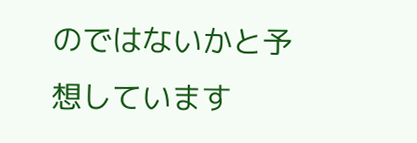のではないかと予想しています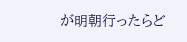が明朝行ったらど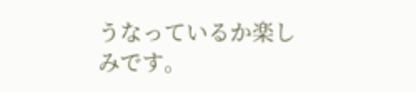うなっているか楽しみです。